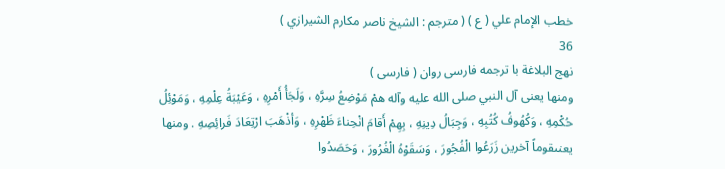خطب الإمام علي ( ع ) ( مترجم : الشيخ ناصر مكارم الشيرازي )
36
نهج البلاغة با ترجمه فارسى روان ( فارسى )
ومنها يعنى آل النبي صلى الله عليه وآله همْ مَوْضِعُ سِرَّهِ ، وَلَجَأُ أَمْرِهِ ، وَعَيْبَةُ عِلْمِهِ ، وَمَوْئِلُ حُكْمِهِ ، وَكُهُوفُ كُتُبِهِ ، وَجِبَالُ دِينِهِ ، بِهِمْ أَقامَ انْحِناءَ ظَهْرِهِ ، وَأذْهَبَ ارْتِعَادَ فَرائِصِهِ . ومنها يعنىقوماً آخرين زَرَعُوا الْفُجُورَ ، وَسَقَوْهُ الْغُرُورَ ، وَحَصَدُوا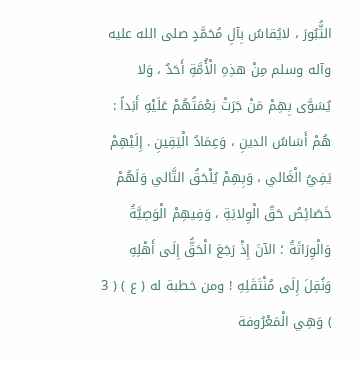الثُّبُورَ ، لايُقاسُ بِآلِ مُحَمَّدٍ صلى الله عليه وآله وسلم مِنْ هذِهِ الْأُمَّةِ أَحَدٌ ، وَلا يُسَوَّى بِهِمْ مَنْ جَرَتْ نِعْمَتُهُمْ عَلَيْهِ أَبَداً : هُمْ أَسَاسُ الدينِ ، وَعِمَادُ الْيَقِينِ . إِلَيْهِمْ يَفِيُ الْغَالي ، وَبِهِمْ يُلْحَقُ التَّالي وَلَهُمْ خَصَائِصُ حَقّ الْوِلايَةِ ، وَفِيهِمْ الْوَصِيَّةُ وَالْوِرَاثَةُ ؛ الآنَ إِذْ رَجَعَ الْحَقُّ إِلَى أَهْلِهِ وَنُقِلَ إِلَى مُنْتَقَلِهِ ! ومن خطبة له ( ع ) ( 3 ) وَهِي الْمَعْرُوفة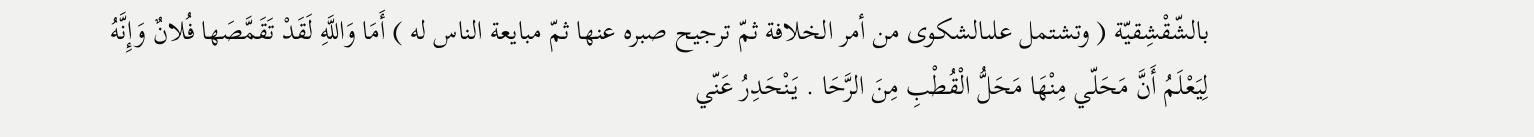بالشّقْشِقيّة ( وتشتمل علىالشكوى من أمر الخلافة ثمّ ترجيح صبره عنها ثمّ مبايعة الناس له ) أَمَا وَاللَّهِ لَقَدْ تَقَمَّصَها فُلانٌ وَإِنَّهُ لِيَعْلَمُ أَنَّ مَحَلّي مِنْهَا مَحَلُّ الْقُطْبِ مِنَ الرَّحَا . يَنْحَدِرُ عَنّي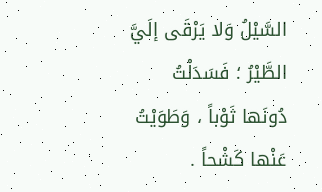السَّيْلُ وَلا يَرْقَى إلَيَّ الطَّيْرُ ؛ فَسَدَلْتُ دُونَها ثَوْباً ، وَطَوَيْتُ عَنْها كَشْحاً .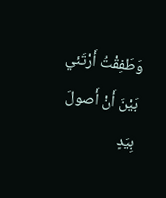وَطَفِقْتُ أَرْتَئي بَيْنَ أَنْ أَصولَ بِيَدٍ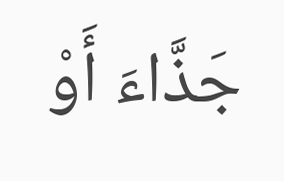جَذَّاءَ أَوْ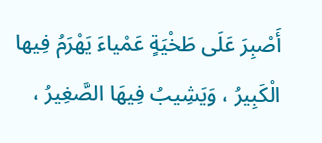أَصْبِرَ عَلَى طَخْيَةٍ عَمْياءَ يَهْرَمُ فِيها الْكَبِيرُ ، وَيَشِيبُ فِيهَا الصَّغِيرُ ،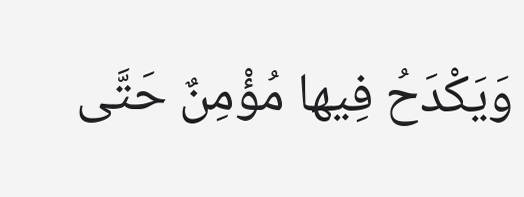وَيَكْدَحُ فِيها مُؤْمِنٌ حَتَّى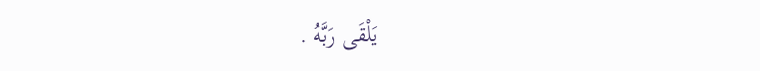يَلْقَى رَبَّهُ .